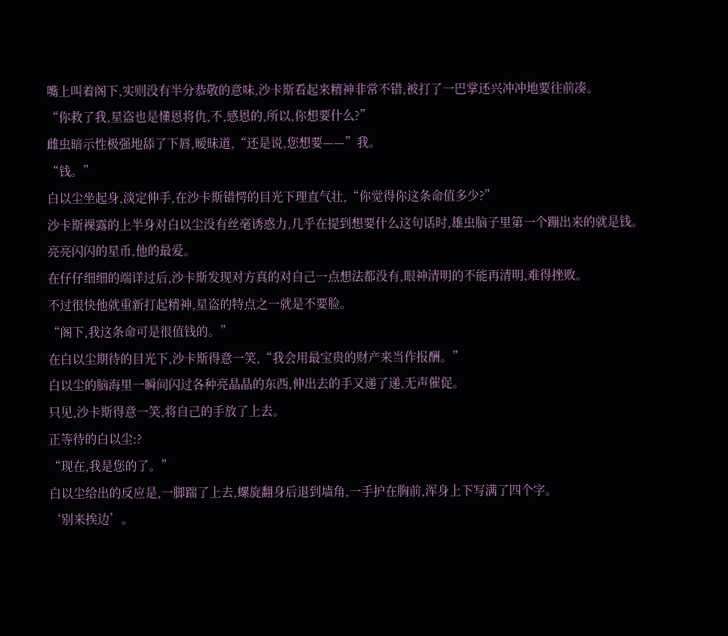嘴上叫着阁下,实则没有半分恭敬的意味,沙卡斯看起来精神非常不错,被打了一巴掌还兴冲冲地要往前凑。
“你救了我,星盗也是懂恩将仇,不,感恩的,所以,你想要什么?”
雌虫暗示性极强地舔了下唇,暧昧道,“还是说,您想要——”我。
“钱。”
白以尘坐起身,淡定伸手,在沙卡斯错愕的目光下理直气壮,“你觉得你这条命值多少?”
沙卡斯裸露的上半身对白以尘没有丝毫诱惑力,几乎在提到想要什么这句话时,雄虫脑子里第一个蹦出来的就是钱。
亮亮闪闪的星币,他的最爱。
在仔仔细细的端详过后,沙卡斯发现对方真的对自己一点想法都没有,眼神清明的不能再清明,难得挫败。
不过很快他就重新打起精神,星盗的特点之一就是不要脸。
“阁下,我这条命可是很值钱的。”
在白以尘期待的目光下,沙卡斯得意一笑,“我会用最宝贵的财产来当作报酬。”
白以尘的脑海里一瞬间闪过各种亮晶晶的东西,伸出去的手又递了递,无声催促。
只见,沙卡斯得意一笑,将自己的手放了上去。
正等待的白以尘:?
“现在,我是您的了。”
白以尘给出的反应是,一脚踹了上去,螺旋翻身后退到墙角,一手护在胸前,浑身上下写满了四个字。
‘别来挨边’。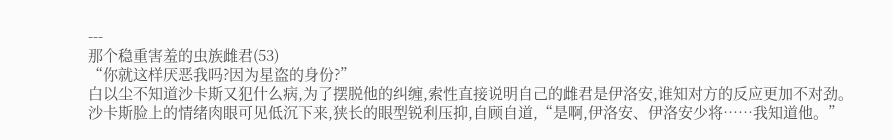---
那个稳重害羞的虫族雌君(53)
“你就这样厌恶我吗?因为星盗的身份?”
白以尘不知道沙卡斯又犯什么病,为了摆脱他的纠缠,索性直接说明自己的雌君是伊洛安,谁知对方的反应更加不对劲。
沙卡斯脸上的情绪肉眼可见低沉下来,狭长的眼型锐利压抑,自顾自道,“是啊,伊洛安、伊洛安少将……我知道他。”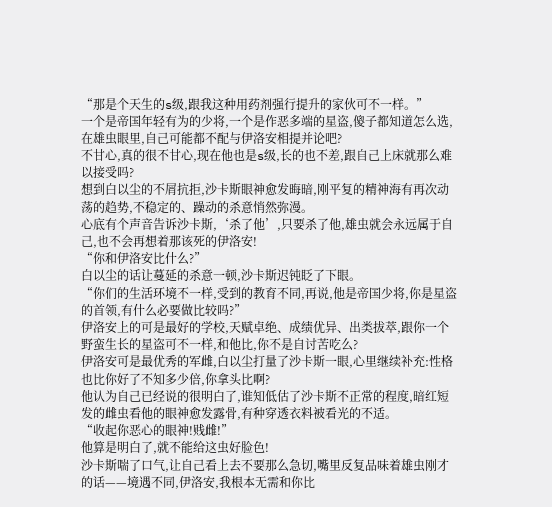“那是个天生的s级,跟我这种用药剂强行提升的家伙可不一样。”
一个是帝国年轻有为的少将,一个是作恶多端的星盗,傻子都知道怎么选,在雄虫眼里,自己可能都不配与伊洛安相提并论吧?
不甘心,真的很不甘心,现在他也是s级,长的也不差,跟自己上床就那么难以接受吗?
想到白以尘的不屑抗拒,沙卡斯眼神愈发晦暗,刚平复的精神海有再次动荡的趋势,不稳定的、躁动的杀意悄然弥漫。
心底有个声音告诉沙卡斯,‘杀了他’,只要杀了他,雄虫就会永远属于自己,也不会再想着那该死的伊洛安!
“你和伊洛安比什么?”
白以尘的话让蔓延的杀意一顿,沙卡斯迟钝眨了下眼。
“你们的生活环境不一样,受到的教育不同,再说,他是帝国少将,你是星盗的首领,有什么必要做比较吗?”
伊洛安上的可是最好的学校,天赋卓绝、成绩优异、出类拔萃,跟你一个野蛮生长的星盗可不一样,和他比,你不是自讨苦吃么?
伊洛安可是最优秀的军雌,白以尘打量了沙卡斯一眼,心里继续补充:性格也比你好了不知多少倍,你拿头比啊?
他认为自己已经说的很明白了,谁知低估了沙卡斯不正常的程度,暗红短发的雌虫看他的眼神愈发露骨,有种穿透衣料被看光的不适。
“收起你恶心的眼神!贱雌!”
他算是明白了,就不能给这虫好脸色!
沙卡斯喘了口气,让自己看上去不要那么急切,嘴里反复品味着雄虫刚才的话——境遇不同,伊洛安,我根本无需和你比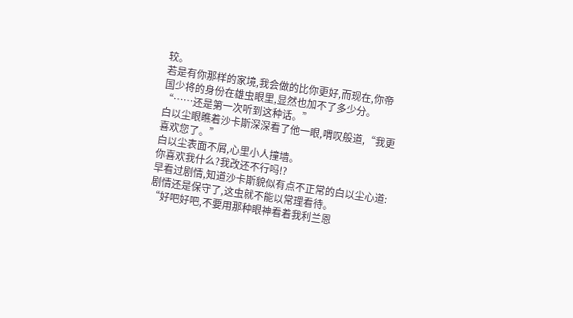较。
若是有你那样的家境,我会做的比你更好,而现在,你帝国少将的身份在雄虫眼里,显然也加不了多少分。
“……还是第一次听到这种话。”
白以尘眼瞧着沙卡斯深深看了他一眼,喟叹般道,“我更喜欢您了。”
白以尘表面不屑,心里小人撞墙。
你喜欢我什么?我改还不行吗!?
早看过剧情,知道沙卡斯貌似有点不正常的白以尘心道:剧情还是保守了,这虫就不能以常理看待。
“好吧好吧,不要用那种眼神看着我利兰恩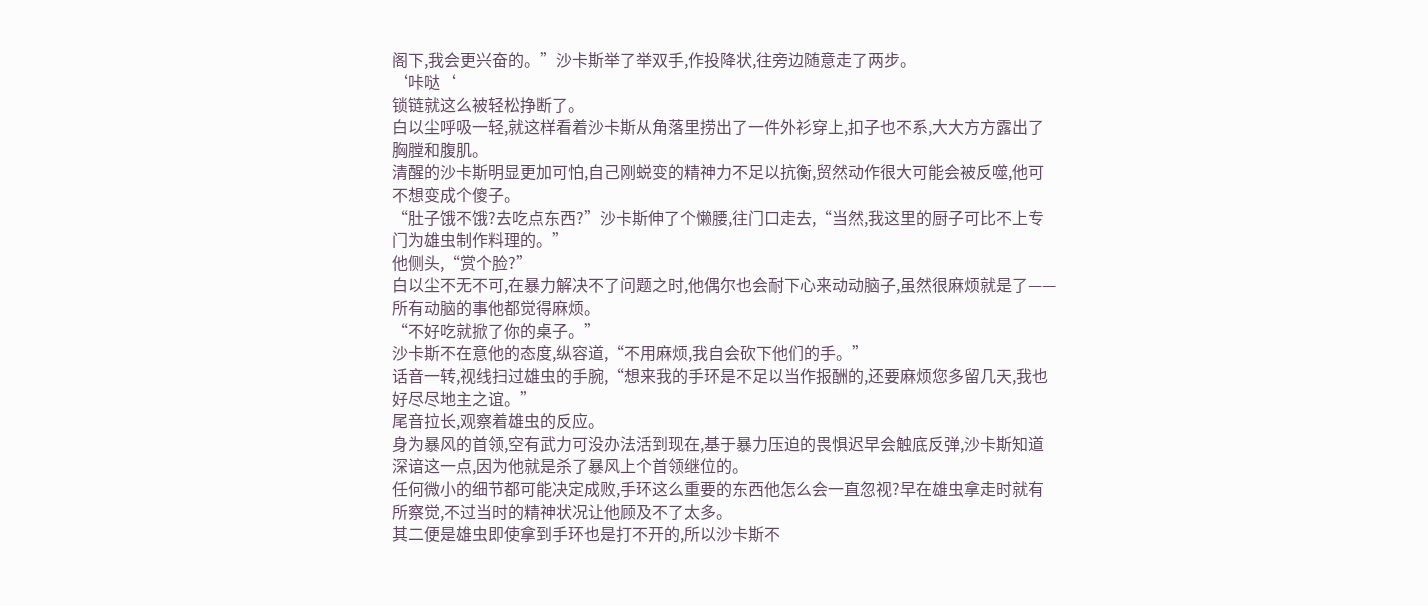阁下,我会更兴奋的。”沙卡斯举了举双手,作投降状,往旁边随意走了两步。
‘咔哒‘
锁链就这么被轻松挣断了。
白以尘呼吸一轻,就这样看着沙卡斯从角落里捞出了一件外衫穿上,扣子也不系,大大方方露出了胸膛和腹肌。
清醒的沙卡斯明显更加可怕,自己刚蜕变的精神力不足以抗衡,贸然动作很大可能会被反噬,他可不想变成个傻子。
“肚子饿不饿?去吃点东西?”沙卡斯伸了个懒腰,往门口走去,“当然,我这里的厨子可比不上专门为雄虫制作料理的。”
他侧头,“赏个脸?”
白以尘不无不可,在暴力解决不了问题之时,他偶尔也会耐下心来动动脑子,虽然很麻烦就是了——所有动脑的事他都觉得麻烦。
“不好吃就掀了你的桌子。”
沙卡斯不在意他的态度,纵容道,“不用麻烦,我自会砍下他们的手。”
话音一转,视线扫过雄虫的手腕,“想来我的手环是不足以当作报酬的,还要麻烦您多留几天,我也好尽尽地主之谊。”
尾音拉长,观察着雄虫的反应。
身为暴风的首领,空有武力可没办法活到现在,基于暴力压迫的畏惧迟早会触底反弹,沙卡斯知道深谙这一点,因为他就是杀了暴风上个首领继位的。
任何微小的细节都可能决定成败,手环这么重要的东西他怎么会一直忽视?早在雄虫拿走时就有所察觉,不过当时的精神状况让他顾及不了太多。
其二便是雄虫即使拿到手环也是打不开的,所以沙卡斯不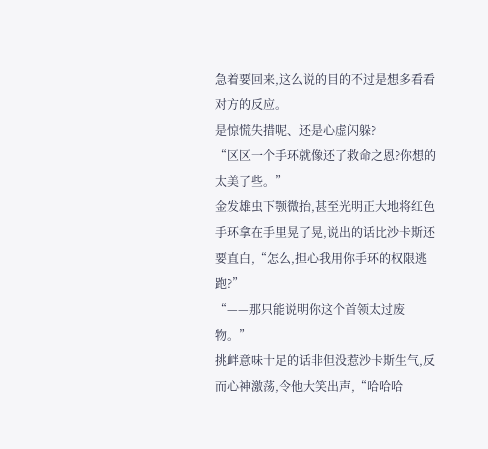急着要回来,这么说的目的不过是想多看看对方的反应。
是惊慌失措呢、还是心虚闪躲?
“区区一个手环就像还了救命之恩?你想的太美了些。”
金发雄虫下颚微抬,甚至光明正大地将红色手环拿在手里晃了晃,说出的话比沙卡斯还要直白,“怎么,担心我用你手环的权限逃跑?”
“——那只能说明你这个首领太过废物。”
挑衅意味十足的话非但没惹沙卡斯生气,反而心神激荡,令他大笑出声,“哈哈哈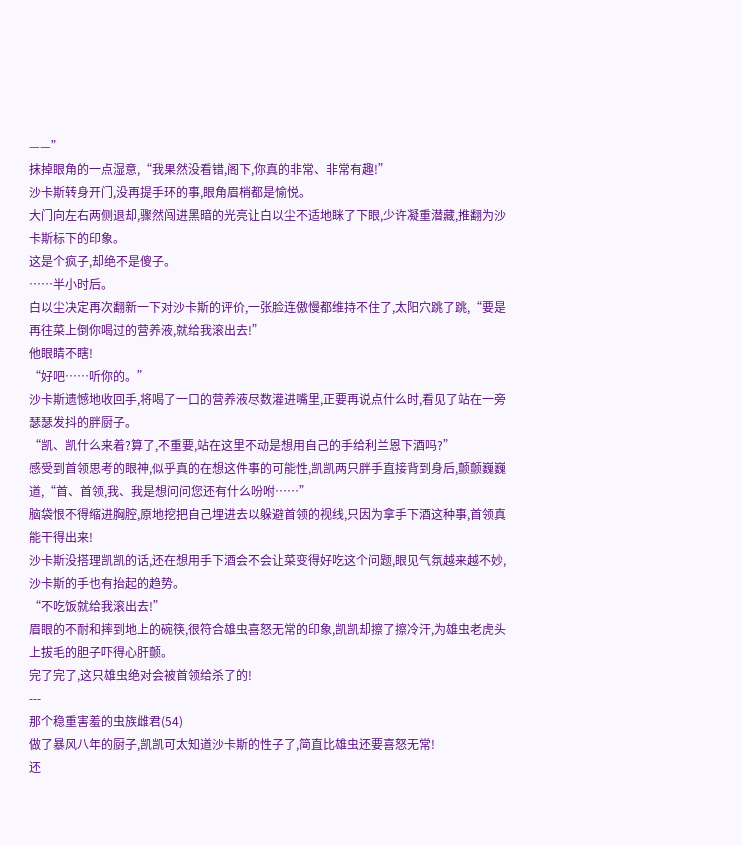——”
抹掉眼角的一点湿意,“我果然没看错,阁下,你真的非常、非常有趣!”
沙卡斯转身开门,没再提手环的事,眼角眉梢都是愉悦。
大门向左右两侧退却,骤然闯进黑暗的光亮让白以尘不适地眯了下眼,少许凝重潜藏,推翻为沙卡斯标下的印象。
这是个疯子,却绝不是傻子。
……半小时后。
白以尘决定再次翻新一下对沙卡斯的评价,一张脸连傲慢都维持不住了,太阳穴跳了跳,“要是再往菜上倒你喝过的营养液,就给我滚出去!”
他眼睛不瞎!
“好吧……听你的。”
沙卡斯遗憾地收回手,将喝了一口的营养液尽数灌进嘴里,正要再说点什么时,看见了站在一旁瑟瑟发抖的胖厨子。
“凯、凯什么来着?算了,不重要,站在这里不动是想用自己的手给利兰恩下酒吗?”
感受到首领思考的眼神,似乎真的在想这件事的可能性,凯凯两只胖手直接背到身后,颤颤巍巍道,“首、首领,我、我是想问问您还有什么吩咐……”
脑袋恨不得缩进胸腔,原地挖把自己埋进去以躲避首领的视线,只因为拿手下酒这种事,首领真能干得出来!
沙卡斯没搭理凯凯的话,还在想用手下酒会不会让菜变得好吃这个问题,眼见气氛越来越不妙,沙卡斯的手也有抬起的趋势。
“不吃饭就给我滚出去!”
眉眼的不耐和摔到地上的碗筷,很符合雄虫喜怒无常的印象,凯凯却擦了擦冷汗,为雄虫老虎头上拔毛的胆子吓得心肝颤。
完了完了,这只雄虫绝对会被首领给杀了的!
---
那个稳重害羞的虫族雌君(54)
做了暴风八年的厨子,凯凯可太知道沙卡斯的性子了,简直比雄虫还要喜怒无常!
还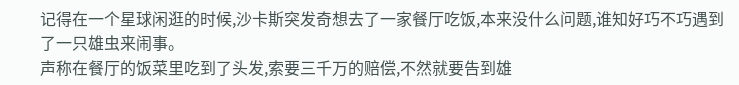记得在一个星球闲逛的时候,沙卡斯突发奇想去了一家餐厅吃饭,本来没什么问题,谁知好巧不巧遇到了一只雄虫来闹事。
声称在餐厅的饭菜里吃到了头发,索要三千万的赔偿,不然就要告到雄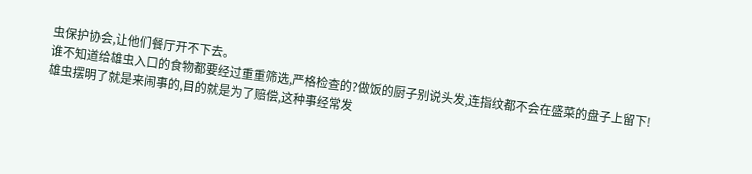虫保护协会,让他们餐厅开不下去。
谁不知道给雄虫入口的食物都要经过重重筛选,严格检查的?做饭的厨子别说头发,连指纹都不会在盛菜的盘子上留下!
雄虫摆明了就是来闹事的,目的就是为了赔偿,这种事经常发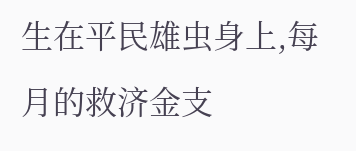生在平民雄虫身上,每月的救济金支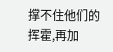撑不住他们的挥霍,再加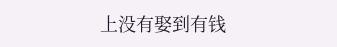上没有娶到有钱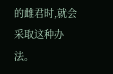的雌君时,就会采取这种办法。